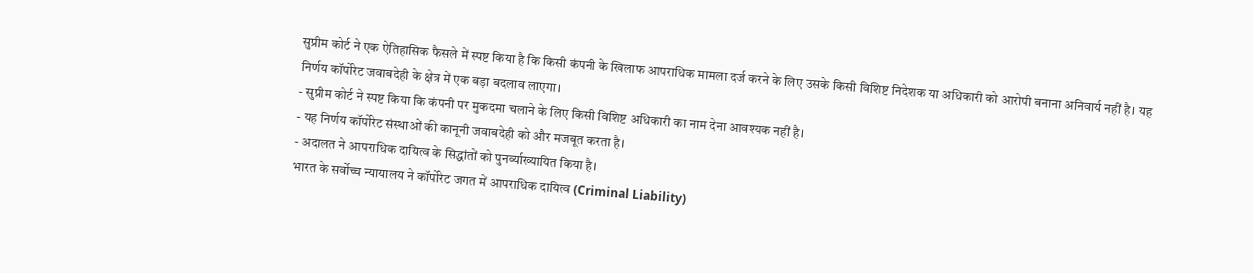सुप्रीम कोर्ट ने एक ऐतिहासिक फैसले में स्पष्ट किया है कि किसी कंपनी के खिलाफ आपराधिक मामला दर्ज करने के लिए उसके किसी विशिष्ट निदेशक या अधिकारी को आरोपी बनाना अनिवार्य नहीं है। यह निर्णय कॉर्पोरेट जवाबदेही के क्षेत्र में एक बड़ा बदलाव लाएगा।
- सुप्रीम कोर्ट ने स्पष्ट किया कि कंपनी पर मुकदमा चलाने के लिए किसी विशिष्ट अधिकारी का नाम देना आवश्यक नहीं है।
- यह निर्णय कॉर्पोरेट संस्थाओं की कानूनी जवाबदेही को और मजबूत करता है।
- अदालत ने आपराधिक दायित्व के सिद्धांतों को पुनर्व्याख्यायित किया है।
भारत के सर्वोच्च न्यायालय ने कॉर्पोरेट जगत में आपराधिक दायित्व (Criminal Liability)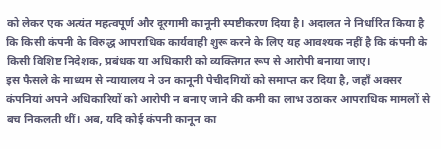को लेकर एक अत्यंत महत्वपूर्ण और दूरगामी कानूनी स्पष्टीकरण दिया है। अदालत ने निर्धारित किया है कि किसी कंपनी के विरुद्ध आपराधिक कार्यवाही शुरू करने के लिए यह आवश्यक नहीं है कि कंपनी के किसी विशिष्ट निदेशक, प्रबंधक या अधिकारी को व्यक्तिगत रूप से आरोपी बनाया जाए।
इस फैसले के माध्यम से न्यायालय ने उन कानूनी पेचीदगियों को समाप्त कर दिया है, जहाँ अक्सर कंपनियां अपने अधिकारियों को आरोपी न बनाए जाने की कमी का लाभ उठाकर आपराधिक मामलों से बच निकलती थीं। अब, यदि कोई कंपनी कानून का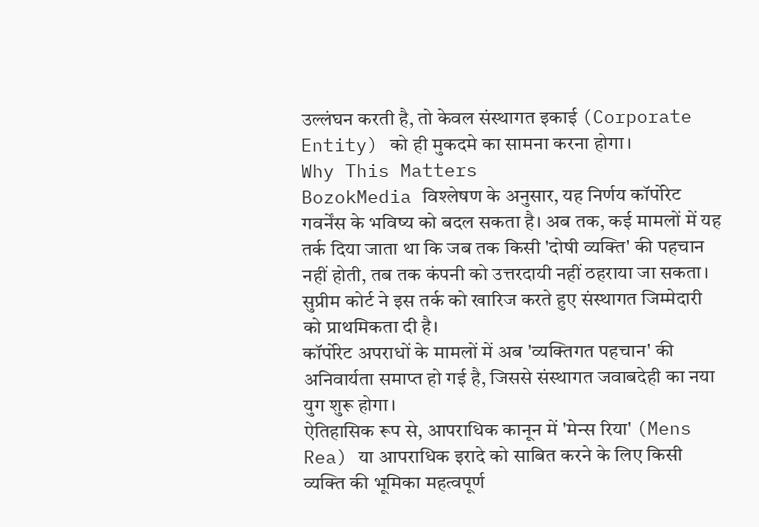उल्लंघन करती है, तो केवल संस्थागत इकाई (Corporate Entity) को ही मुकदमे का सामना करना होगा।
Why This Matters
BozokMedia विश्लेषण के अनुसार, यह निर्णय कॉर्पोरेट गवर्नेंस के भविष्य को बदल सकता है। अब तक, कई मामलों में यह तर्क दिया जाता था कि जब तक किसी 'दोषी व्यक्ति' की पहचान नहीं होती, तब तक कंपनी को उत्तरदायी नहीं ठहराया जा सकता। सुप्रीम कोर्ट ने इस तर्क को खारिज करते हुए संस्थागत जिम्मेदारी को प्राथमिकता दी है।
कॉर्पोरेट अपराधों के मामलों में अब 'व्यक्तिगत पहचान' की अनिवार्यता समाप्त हो गई है, जिससे संस्थागत जवाबदेही का नया युग शुरू होगा।
ऐतिहासिक रूप से, आपराधिक कानून में 'मेन्स रिया' (Mens Rea) या आपराधिक इरादे को साबित करने के लिए किसी व्यक्ति की भूमिका महत्वपूर्ण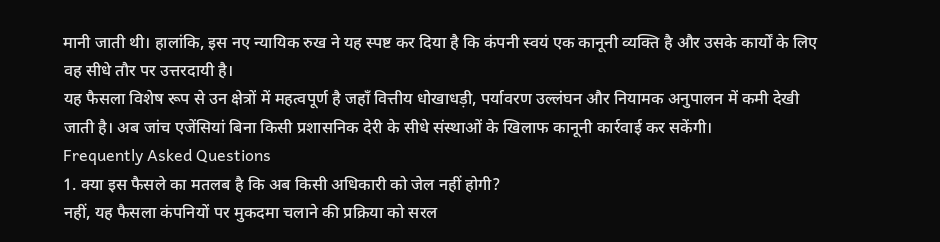मानी जाती थी। हालांकि, इस नए न्यायिक रुख ने यह स्पष्ट कर दिया है कि कंपनी स्वयं एक कानूनी व्यक्ति है और उसके कार्यों के लिए वह सीधे तौर पर उत्तरदायी है।
यह फैसला विशेष रूप से उन क्षेत्रों में महत्वपूर्ण है जहाँ वित्तीय धोखाधड़ी, पर्यावरण उल्लंघन और नियामक अनुपालन में कमी देखी जाती है। अब जांच एजेंसियां बिना किसी प्रशासनिक देरी के सीधे संस्थाओं के खिलाफ कानूनी कार्रवाई कर सकेंगी।
Frequently Asked Questions
1. क्या इस फैसले का मतलब है कि अब किसी अधिकारी को जेल नहीं होगी?
नहीं, यह फैसला कंपनियों पर मुकदमा चलाने की प्रक्रिया को सरल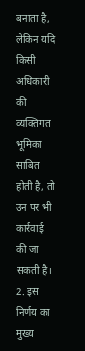बनाता है, लेकिन यदि किसी अधिकारी की व्यक्तिगत भूमिका साबित होती है, तो उन पर भी कार्रवाई की जा सकती है।
2. इस निर्णय का मुख्य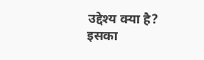उद्देश्य क्या है?
इसका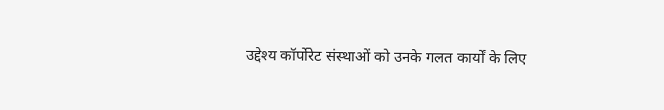उद्देश्य कॉर्पोरेट संस्थाओं को उनके गलत कार्यों के लिए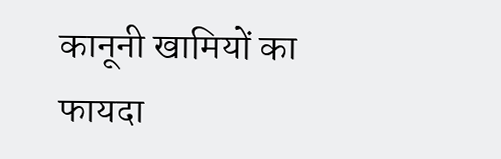कानूनी खामियों का फायदा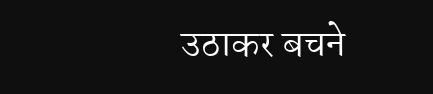उठाकर बचने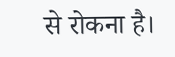से रोकना है।